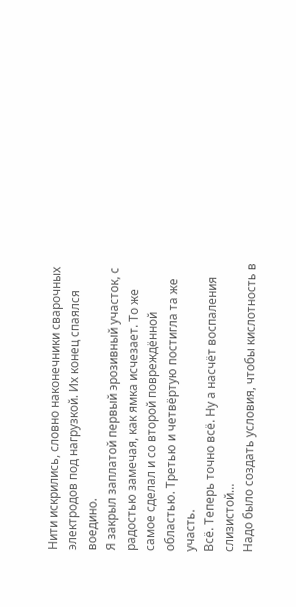Нити искрились, словно наконечники сварочных электродов под нагрузкой. Их конец спаялся воедино.
Я закрыл заплатой первый эрозивный участок, с радостью замечая, как ямка исчезает. То же самое сделал и со второй повреждённой областью. Третью и четвёртую постигла та же участь.
Всё. Теперь точно всё. Ну а насчёт воспаления слизистой…
Надо было создать условия, чтобы кислотность в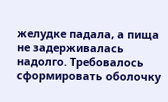желудке падала, а пища не задерживалась надолго. Требовалось сформировать оболочку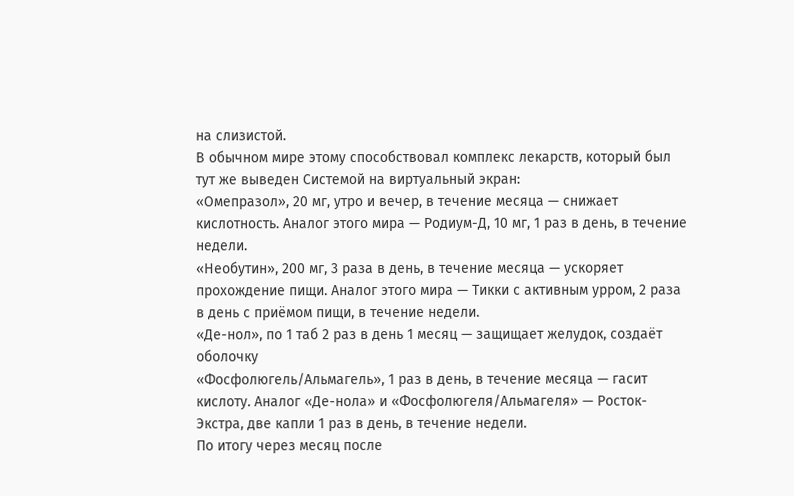на слизистой.
В обычном мире этому способствовал комплекс лекарств, который был тут же выведен Системой на виртуальный экран:
«Омепразол», 20 мг, утро и вечер, в течение месяца — снижает кислотность. Аналог этого мира — Родиум-Д, 10 мг, 1 раз в день, в течение недели.
«Необутин», 200 мг, 3 раза в день, в течение месяца — ускоряет прохождение пищи. Аналог этого мира — Тикки с активным урром, 2 раза в день с приёмом пищи, в течение недели.
«Де-нол», по 1 таб 2 раз в день 1 месяц — защищает желудок, создаёт оболочку
«Фосфолюгель/Альмагель», 1 раз в день, в течение месяца — гасит кислоту. Аналог «Де-нола» и «Фосфолюгеля/Альмагеля» — Росток-Экстра, две капли 1 раз в день, в течение недели.
По итогу через месяц после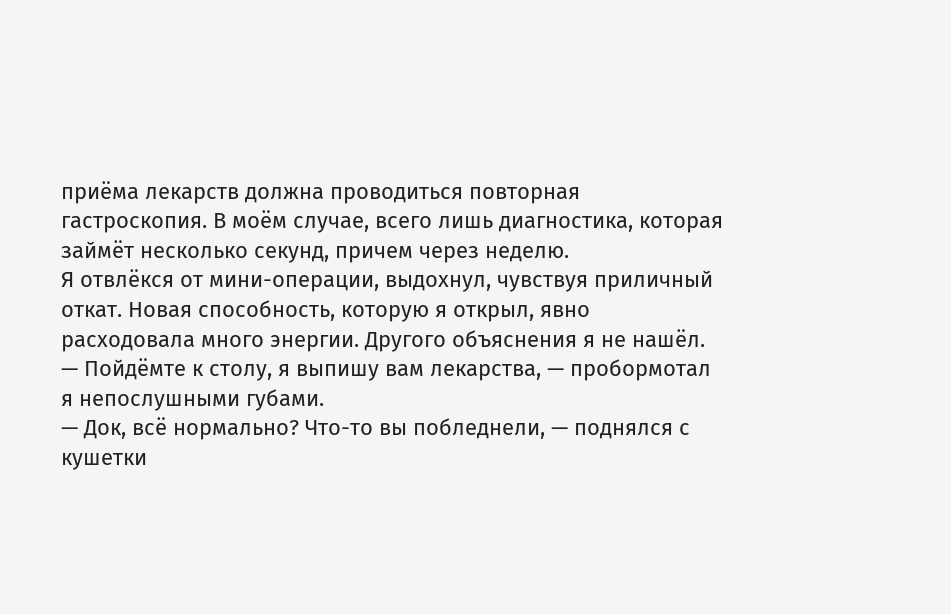приёма лекарств должна проводиться повторная гастроскопия. В моём случае, всего лишь диагностика, которая займёт несколько секунд, причем через неделю.
Я отвлёкся от мини-операции, выдохнул, чувствуя приличный откат. Новая способность, которую я открыл, явно расходовала много энергии. Другого объяснения я не нашёл.
— Пойдёмте к столу, я выпишу вам лекарства, — пробормотал я непослушными губами.
— Док, всё нормально? Что-то вы побледнели, — поднялся с кушетки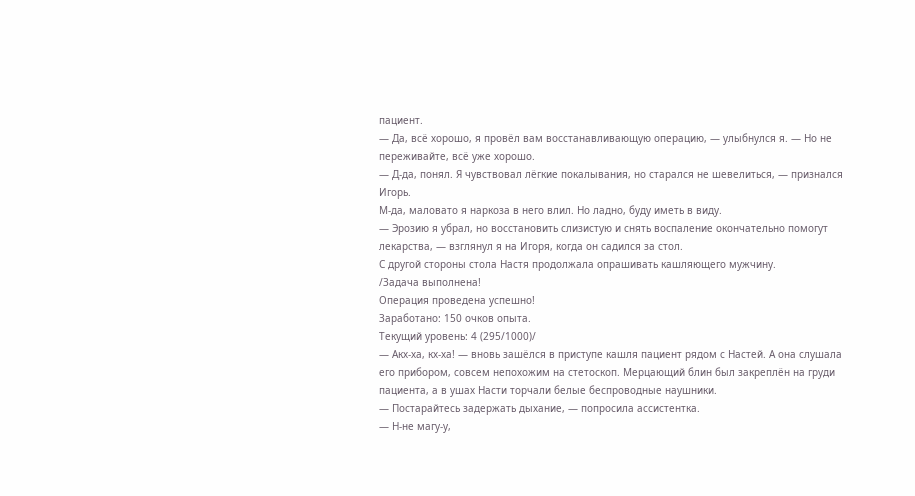пациент.
— Да, всё хорошо, я провёл вам восстанавливающую операцию, — улыбнулся я. — Но не переживайте, всё уже хорошо.
— Д-да, понял. Я чувствовал лёгкие покалывания, но старался не шевелиться, — признался Игорь.
М-да, маловато я наркоза в него влил. Но ладно, буду иметь в виду.
— Эрозию я убрал, но восстановить слизистую и снять воспаление окончательно помогут лекарства, — взглянул я на Игоря, когда он садился за стол.
С другой стороны стола Настя продолжала опрашивать кашляющего мужчину.
/Задача выполнена!
Операция проведена успешно!
Заработано: 150 очков опыта.
Текущий уровень: 4 (295/1000)/
— Акх-ха, кх-ха! — вновь зашёлся в приступе кашля пациент рядом с Настей. А она слушала его прибором, совсем непохожим на стетоскоп. Мерцающий блин был закреплён на груди пациента, а в ушах Насти торчали белые беспроводные наушники.
— Постарайтесь задержать дыхание, — попросила ассистентка.
— Н-не магу-у,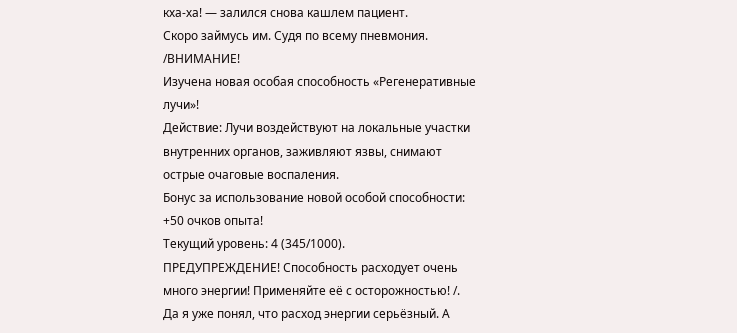кха-ха! — залился снова кашлем пациент.
Скоро займусь им. Судя по всему пневмония.
/ВНИМАНИЕ!
Изучена новая особая способность «Регенеративные лучи»!
Действие: Лучи воздействуют на локальные участки внутренних органов, заживляют язвы, снимают острые очаговые воспаления.
Бонус за использование новой особой способности: +50 очков опыта!
Текущий уровень: 4 (345/1000).
ПРЕДУПРЕЖДЕНИЕ! Способность расходует очень много энергии! Применяйте её с осторожностью! /.
Да я уже понял, что расход энергии серьёзный. А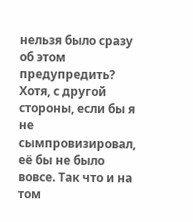нельзя было сразу об этом предупредить? Хотя, с другой стороны, если бы я не сымпровизировал, её бы не было вовсе. Так что и на том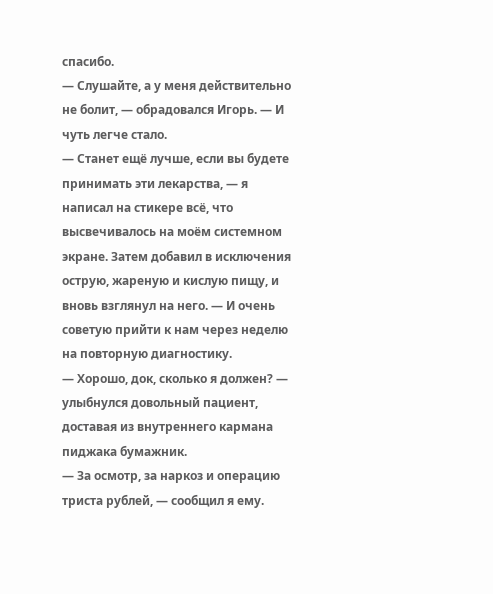спасибо.
— Слушайте, а у меня действительно не болит, — обрадовался Игорь. — И чуть легче стало.
— Станет ещё лучше, если вы будете принимать эти лекарства, — я написал на стикере всё, что высвечивалось на моём системном экране. Затем добавил в исключения острую, жареную и кислую пищу, и вновь взглянул на него. — И очень советую прийти к нам через неделю на повторную диагностику.
— Хорошо, док, сколько я должен? — улыбнулся довольный пациент, доставая из внутреннего кармана пиджака бумажник.
— За осмотр, за наркоз и операцию триста рублей, — сообщил я ему.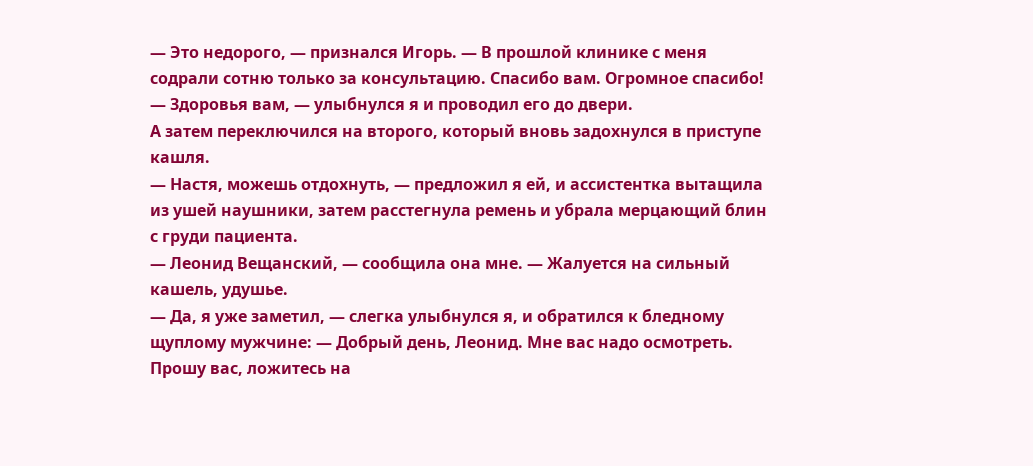— Это недорого, — признался Игорь. — В прошлой клинике с меня содрали сотню только за консультацию. Спасибо вам. Огромное спасибо!
— Здоровья вам, — улыбнулся я и проводил его до двери.
А затем переключился на второго, который вновь задохнулся в приступе кашля.
— Настя, можешь отдохнуть, — предложил я ей, и ассистентка вытащила из ушей наушники, затем расстегнула ремень и убрала мерцающий блин с груди пациента.
— Леонид Вещанский, — сообщила она мне. — Жалуется на сильный кашель, удушье.
— Да, я уже заметил, — слегка улыбнулся я, и обратился к бледному щуплому мужчине: — Добрый день, Леонид. Мне вас надо осмотреть. Прошу вас, ложитесь на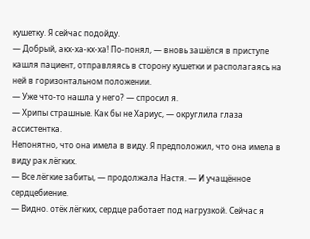кушетку. Я сейчас подойду.
— Добрый, акх-ха-кх-ха! По-понял, — вновь зашёлся в приступе кашля пациент, отправляясь в сторону кушетки и располагаясь на ней в горизонтальном положении.
— Уже что-то нашла у него? — спросил я.
— Хрипы страшные. Как бы не Хариус, — округлила глаза ассистентка.
Непонятно, что она имела в виду. Я предположил, что она имела в виду рак лёгких.
— Все лёгкие забиты, — продолжала Настя. — И учащённое сердцебиение.
— Видно. отёк лёгких, сердце работает под нагрузкой. Сейчас я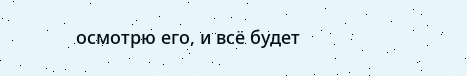осмотрю его, и всё будет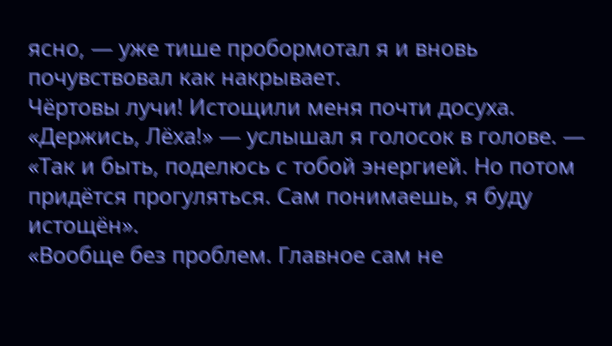ясно, — уже тише пробормотал я и вновь почувствовал как накрывает.
Чёртовы лучи! Истощили меня почти досуха.
«Держись, Лёха!» — услышал я голосок в голове. — «Так и быть, поделюсь с тобой энергией. Но потом придётся прогуляться. Сам понимаешь, я буду истощён».
«Вообще без проблем. Главное сам не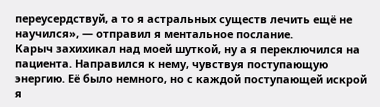переусердствуй, а то я астральных существ лечить ещё не научился», — отправил я ментальное послание.
Карыч захихикал над моей шуткой, ну а я переключился на пациента. Направился к нему, чувствуя поступающую энергию. Её было немного, но с каждой поступающей искрой я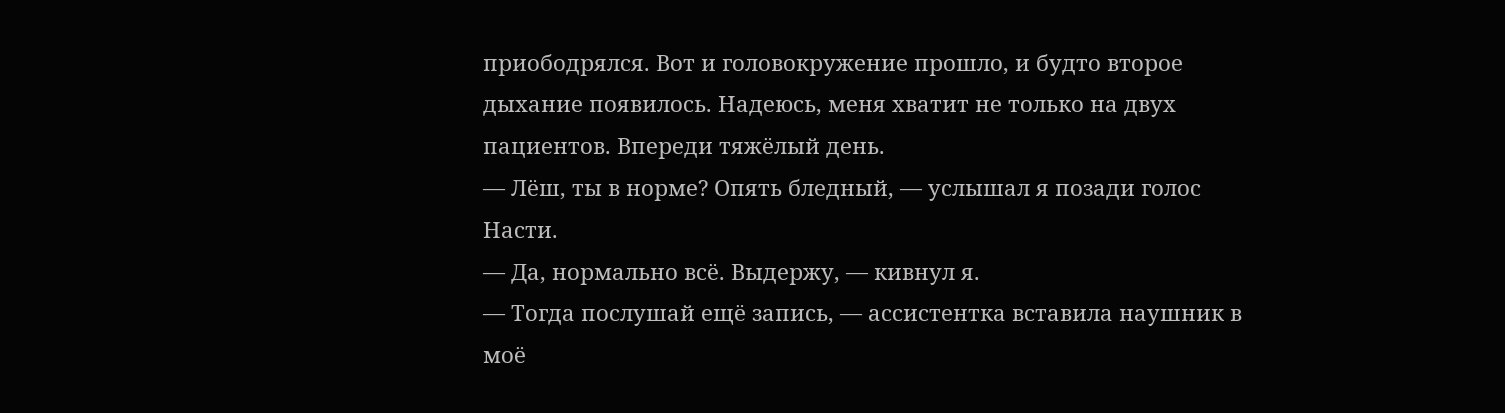приободрялся. Вот и головокружение прошло, и будто второе дыхание появилось. Надеюсь, меня хватит не только на двух пациентов. Впереди тяжёлый день.
— Лёш, ты в норме? Опять бледный, — услышал я позади голос Насти.
— Да, нормально всё. Выдержу, — кивнул я.
— Тогда послушай ещё запись, — ассистентка вставила наушник в моё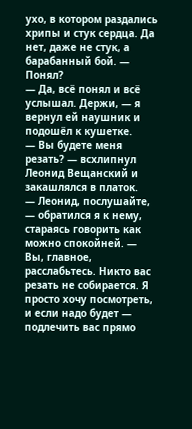ухо, в котором раздались хрипы и стук сердца. Да нет, даже не стук, а барабанный бой. — Понял?
— Да, всё понял и всё услышал. Держи, — я вернул ей наушник и подошёл к кушетке.
— Вы будете меня резать? — всхлипнул Леонид Вещанский и закашлялся в платок.
— Леонид, послушайте, — обратился я к нему, стараясь говорить как можно спокойней. — Вы, главное, расслабьтесь. Никто вас резать не собирается. Я просто хочу посмотреть, и если надо будет — подлечить вас прямо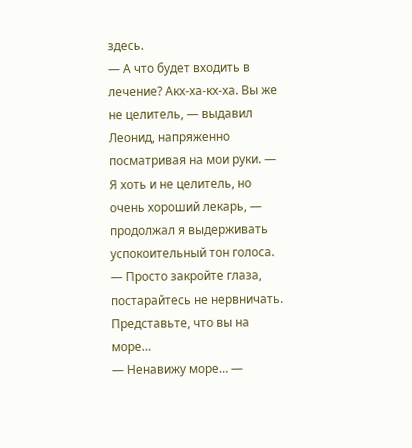здесь.
— А что будет входить в лечение? Акх-ха-кх-ха. Вы же не целитель, — выдавил Леонид, напряженно посматривая на мои руки. — Я хоть и не целитель, но очень хороший лекарь, — продолжал я выдерживать успокоительный тон голоса. — Просто закройте глаза, постарайтесь не нервничать. Представьте, что вы на море…
— Ненавижу море… —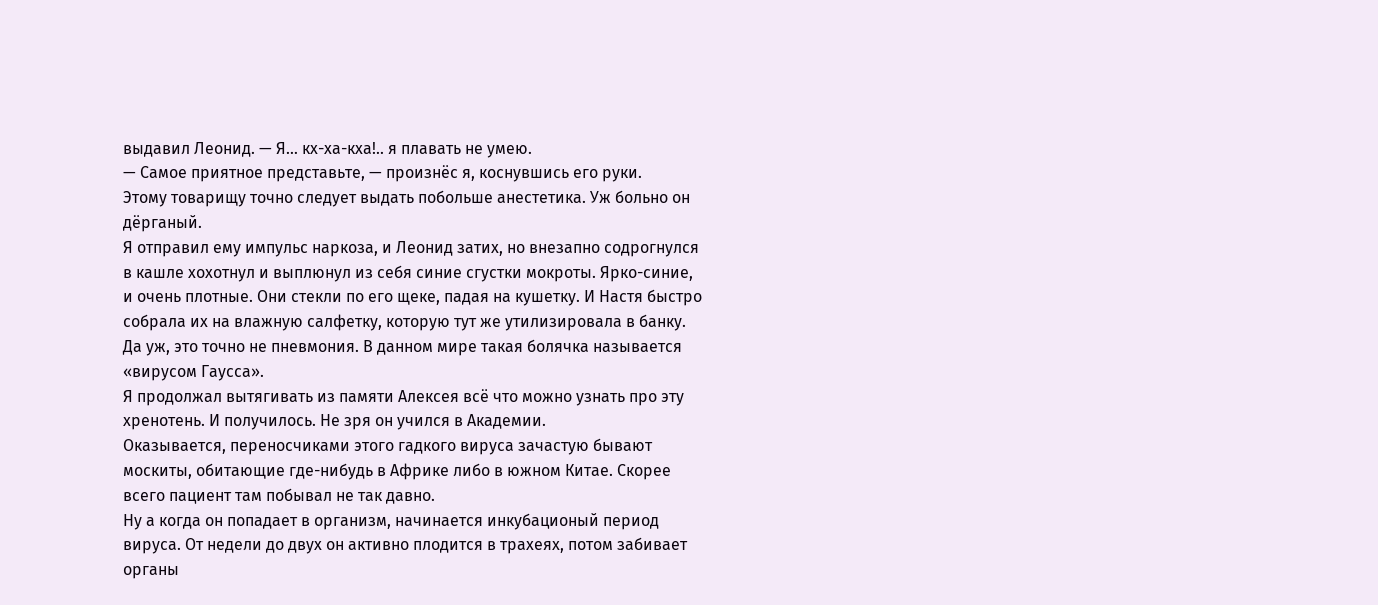выдавил Леонид. — Я… кх-ха-кха!.. я плавать не умею.
— Самое приятное представьте, — произнёс я, коснувшись его руки.
Этому товарищу точно следует выдать побольше анестетика. Уж больно он дёрганый.
Я отправил ему импульс наркоза, и Леонид затих, но внезапно содрогнулся в кашле хохотнул и выплюнул из себя синие сгустки мокроты. Ярко-синие, и очень плотные. Они стекли по его щеке, падая на кушетку. И Настя быстро собрала их на влажную салфетку, которую тут же утилизировала в банку.
Да уж, это точно не пневмония. В данном мире такая болячка называется «вирусом Гаусса».
Я продолжал вытягивать из памяти Алексея всё что можно узнать про эту хренотень. И получилось. Не зря он учился в Академии.
Оказывается, переносчиками этого гадкого вируса зачастую бывают москиты, обитающие где-нибудь в Африке либо в южном Китае. Скорее всего пациент там побывал не так давно.
Ну а когда он попадает в организм, начинается инкубационый период вируса. От недели до двух он активно плодится в трахеях, потом забивает органы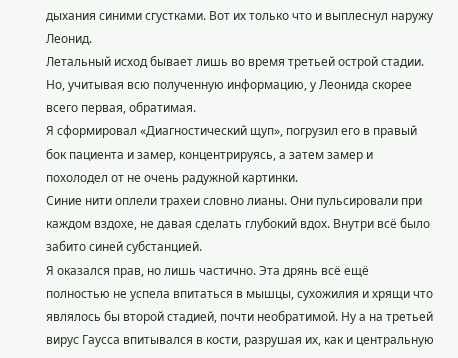дыхания синими сгустками. Вот их только что и выплеснул наружу Леонид.
Летальный исход бывает лишь во время третьей острой стадии. Но, учитывая всю полученную информацию, у Леонида скорее всего первая, обратимая.
Я сформировал «Диагностический щуп», погрузил его в правый бок пациента и замер, концентрируясь, а затем замер и похолодел от не очень радужной картинки.
Синие нити оплели трахеи словно лианы. Они пульсировали при каждом вздохе, не давая сделать глубокий вдох. Внутри всё было забито синей субстанцией.
Я оказался прав, но лишь частично. Эта дрянь всё ещё полностью не успела впитаться в мышцы, сухожилия и хрящи что являлось бы второй стадией, почти необратимой. Ну а на третьей вирус Гаусса впитывался в кости, разрушая их, как и центральную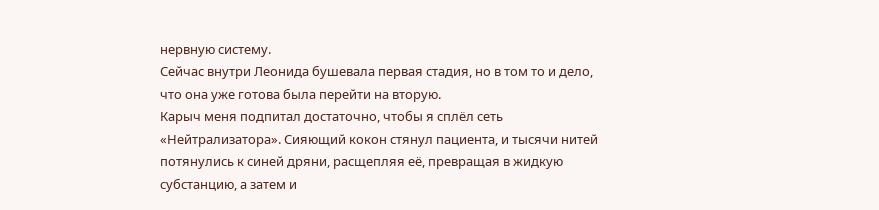нервную систему.
Сейчас внутри Леонида бушевала первая стадия, но в том то и дело, что она уже готова была перейти на вторую.
Карыч меня подпитал достаточно, чтобы я сплёл сеть «Нейтрализатора». Сияющий кокон стянул пациента, и тысячи нитей потянулись к синей дряни, расщепляя её, превращая в жидкую субстанцию, а затем и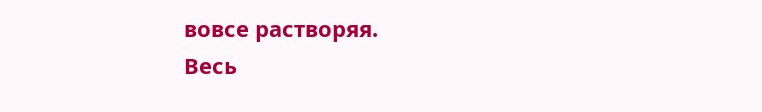вовсе растворяя.
Весь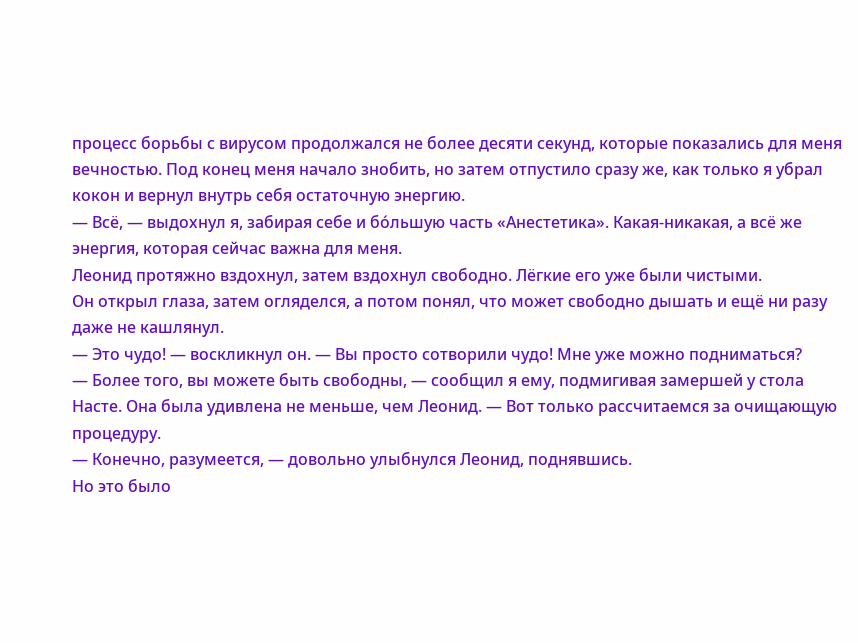процесс борьбы с вирусом продолжался не более десяти секунд, которые показались для меня вечностью. Под конец меня начало знобить, но затем отпустило сразу же, как только я убрал кокон и вернул внутрь себя остаточную энергию.
— Всё, — выдохнул я, забирая себе и бо́льшую часть «Анестетика». Какая-никакая, а всё же энергия, которая сейчас важна для меня.
Леонид протяжно вздохнул, затем вздохнул свободно. Лёгкие его уже были чистыми.
Он открыл глаза, затем огляделся, а потом понял, что может свободно дышать и ещё ни разу даже не кашлянул.
— Это чудо! — воскликнул он. — Вы просто сотворили чудо! Мне уже можно подниматься?
— Более того, вы можете быть свободны, — сообщил я ему, подмигивая замершей у стола Насте. Она была удивлена не меньше, чем Леонид. — Вот только рассчитаемся за очищающую процедуру.
— Конечно, разумеется, — довольно улыбнулся Леонид, поднявшись.
Но это было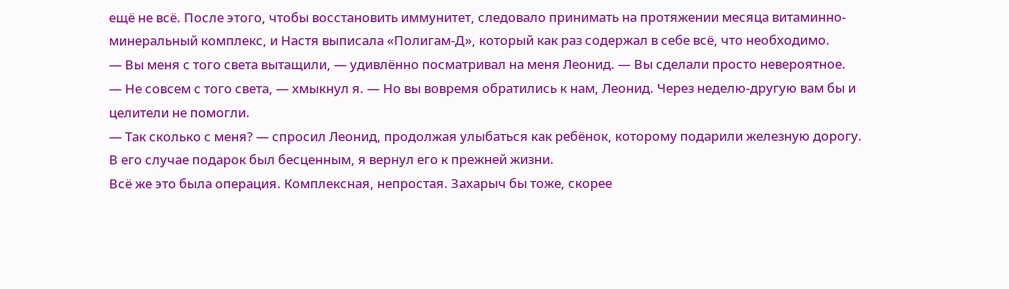ещё не всё. После этого, чтобы восстановить иммунитет, следовало принимать на протяжении месяца витаминно-минеральный комплекс, и Настя выписала «Полигам-Д», который как раз содержал в себе всё, что необходимо.
— Вы меня с того света вытащили, — удивлённо посматривал на меня Леонид. — Вы сделали просто невероятное.
— Не совсем с того света, — хмыкнул я. — Но вы вовремя обратились к нам, Леонид. Через неделю-другую вам бы и целители не помогли.
— Так сколько с меня? — спросил Леонид, продолжая улыбаться как ребёнок, которому подарили железную дорогу. В его случае подарок был бесценным, я вернул его к прежней жизни.
Всё же это была операция. Комплексная, непростая. Захарыч бы тоже, скорее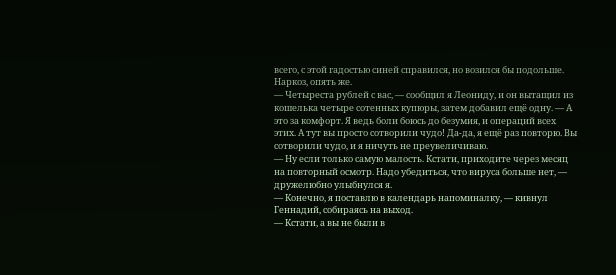всего, с этой гадостью синей справился, но возился бы подольше.
Наркоз, опять же.
— Четыреста рублей с вас, — сообщил я Леониду, и он вытащил из кошелька четыре сотенных купюры, затем добавил ещё одну. — А это за комфорт. Я ведь боли боюсь до безумия, и операций всех этих. А тут вы просто сотворили чудо! Да-да, я ещё раз повторю. Вы сотворили чудо, и я ничуть не преувеличиваю.
— Ну если только самую малость. Кстати, приходите через месяц на повторный осмотр. Надо убедиться, что вируса больше нет, — дружелюбно улыбнулся я.
— Конечно, я поставлю в календарь напоминалку, — кивнул Геннадий, собираясь на выход.
— Кстати, а вы не были в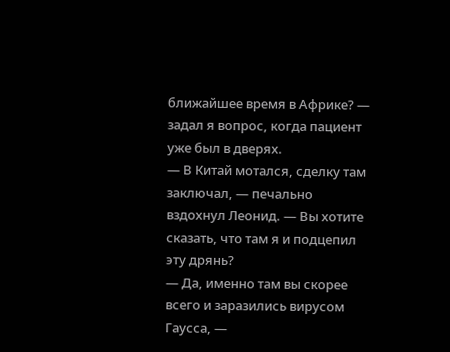ближайшее время в Африке? — задал я вопрос, когда пациент уже был в дверях.
— В Китай мотался, сделку там заключал, — печально вздохнул Леонид. — Вы хотите сказать, что там я и подцепил эту дрянь?
— Да, именно там вы скорее всего и заразились вирусом Гаусса, —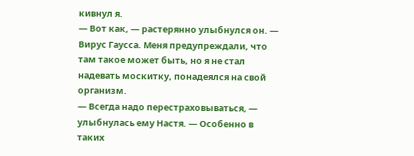кивнул я.
— Вот как, — растерянно улыбнулся он. — Вирус Гаусса. Меня предупреждали, что там такое может быть, но я не стал надевать москитку, понадеялся на свой организм.
— Всегда надо перестраховываться, — улыбнулась ему Настя. — Особенно в таких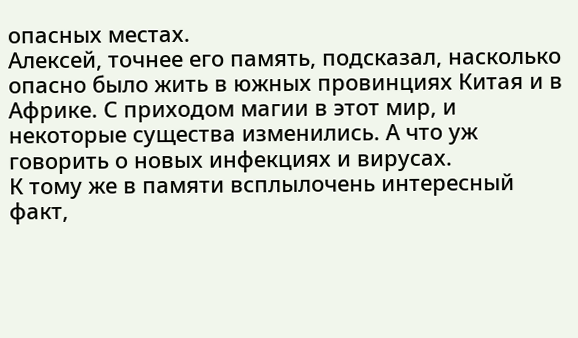опасных местах.
Алексей, точнее его память, подсказал, насколько опасно было жить в южных провинциях Китая и в Африке. С приходом магии в этот мир, и некоторые существа изменились. А что уж говорить о новых инфекциях и вирусах.
К тому же в памяти всплылочень интересный факт,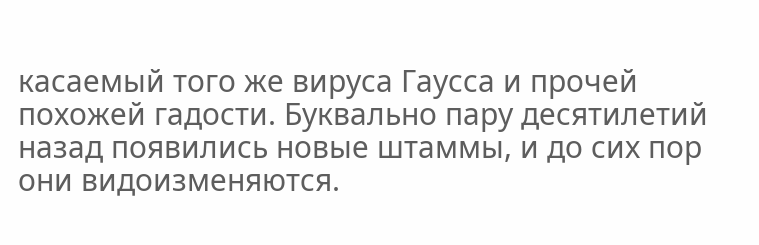касаемый того же вируса Гаусса и прочей похожей гадости. Буквально пару десятилетий назад появились новые штаммы, и до сих пор они видоизменяются.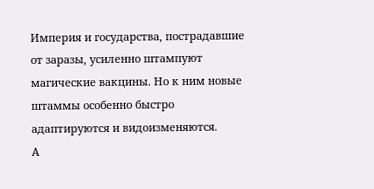Империя и государства, пострадавшие от заразы, усиленно штампуют магические вакцины. Но к ним новые штаммы особенно быстро адаптируются и видоизменяются.
А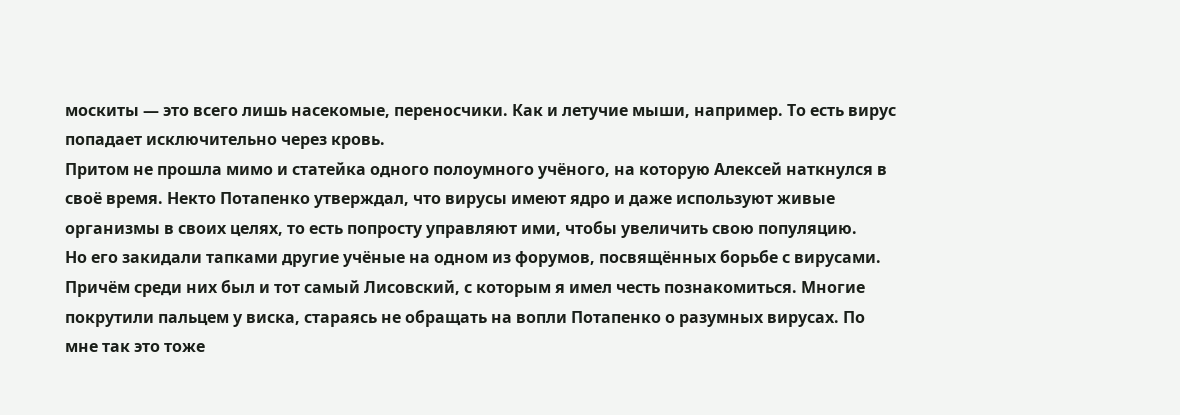москиты — это всего лишь насекомые, переносчики. Как и летучие мыши, например. То есть вирус попадает исключительно через кровь.
Притом не прошла мимо и статейка одного полоумного учёного, на которую Алексей наткнулся в своё время. Некто Потапенко утверждал, что вирусы имеют ядро и даже используют живые организмы в своих целях, то есть попросту управляют ими, чтобы увеличить свою популяцию.
Но его закидали тапками другие учёные на одном из форумов, посвящённых борьбе с вирусами. Причём среди них был и тот самый Лисовский, с которым я имел честь познакомиться. Многие покрутили пальцем у виска, стараясь не обращать на вопли Потапенко о разумных вирусах. По мне так это тоже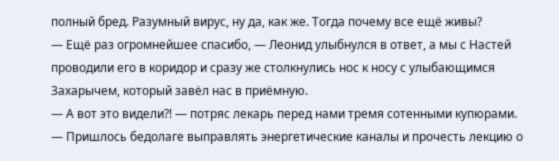полный бред. Разумный вирус, ну да, как же. Тогда почему все ещё живы?
— Ещё раз огромнейшее спасибо, — Леонид улыбнулся в ответ, а мы с Настей проводили его в коридор и сразу же столкнулись нос к носу с улыбающимся Захарычем, который завёл нас в приёмную.
— А вот это видели⁈ — потряс лекарь перед нами тремя сотенными купюрами. — Пришлось бедолаге выправлять энергетические каналы и прочесть лекцию о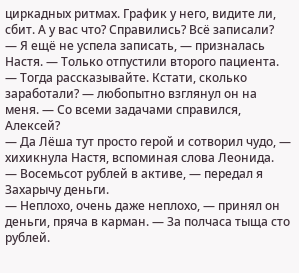циркадных ритмах. График у него, видите ли, сбит. А у вас что? Справились? Всё записали?
— Я ещё не успела записать, — призналась Настя. — Только отпустили второго пациента.
— Тогда рассказывайте. Кстати, сколько заработали? — любопытно взглянул он на меня. — Со всеми задачами справился, Алексей?
— Да Лёша тут просто герой и сотворил чудо, — хихикнула Настя, вспоминая слова Леонида.
— Восемьсот рублей в активе, — передал я Захарычу деньги.
— Неплохо, очень даже неплохо, — принял он деньги, пряча в карман. — За полчаса тыща сто рублей.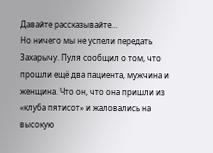Давайте рассказывайте…
Но ничего мы не успели передать Захарычу. Пуля сообщил о том, что прошли ещё два пациента, мужчина и женщина. Что он, что она пришли из «клуба пятисот» и жаловались на высокую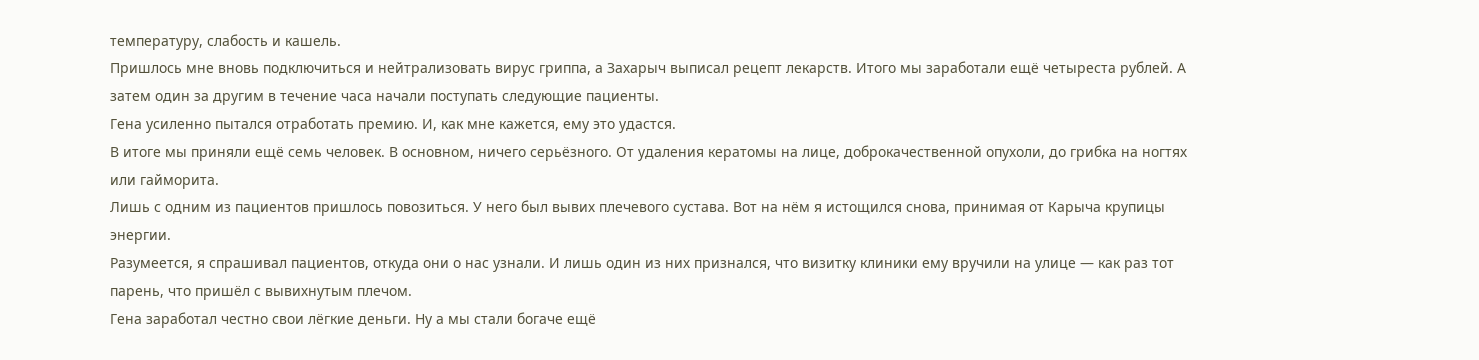температуру, слабость и кашель.
Пришлось мне вновь подключиться и нейтрализовать вирус гриппа, а Захарыч выписал рецепт лекарств. Итого мы заработали ещё четыреста рублей. А затем один за другим в течение часа начали поступать следующие пациенты.
Гена усиленно пытался отработать премию. И, как мне кажется, ему это удастся.
В итоге мы приняли ещё семь человек. В основном, ничего серьёзного. От удаления кератомы на лице, доброкачественной опухоли, до грибка на ногтях или гайморита.
Лишь с одним из пациентов пришлось повозиться. У него был вывих плечевого сустава. Вот на нём я истощился снова, принимая от Карыча крупицы энергии.
Разумеется, я спрашивал пациентов, откуда они о нас узнали. И лишь один из них признался, что визитку клиники ему вручили на улице — как раз тот парень, что пришёл с вывихнутым плечом.
Гена заработал честно свои лёгкие деньги. Ну а мы стали богаче ещё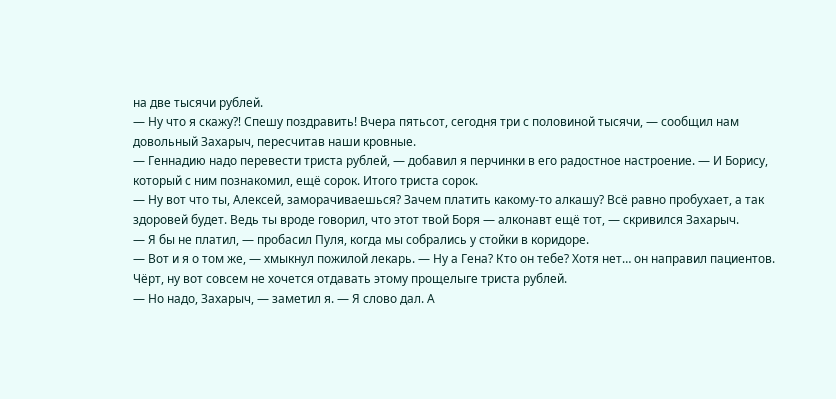на две тысячи рублей.
— Ну что я скажу⁈ Спешу поздравить! Вчера пятьсот, сегодня три с половиной тысячи, — сообщил нам довольный Захарыч, пересчитав наши кровные.
— Геннадию надо перевести триста рублей, — добавил я перчинки в его радостное настроение. — И Борису, который с ним познакомил, ещё сорок. Итого триста сорок.
— Ну вот что ты, Алексей, заморачиваешься? Зачем платить какому-то алкашу? Всё равно пробухает, а так здоровей будет. Ведь ты вроде говорил, что этот твой Боря — алконавт ещё тот, — скривился Захарыч.
— Я бы не платил, — пробасил Пуля, когда мы собрались у стойки в коридоре.
— Вот и я о том же, — хмыкнул пожилой лекарь. — Ну а Гена? Кто он тебе? Хотя нет… он направил пациентов. Чёрт, ну вот совсем не хочется отдавать этому прощелыге триста рублей.
— Но надо, Захарыч, — заметил я. — Я слово дал. А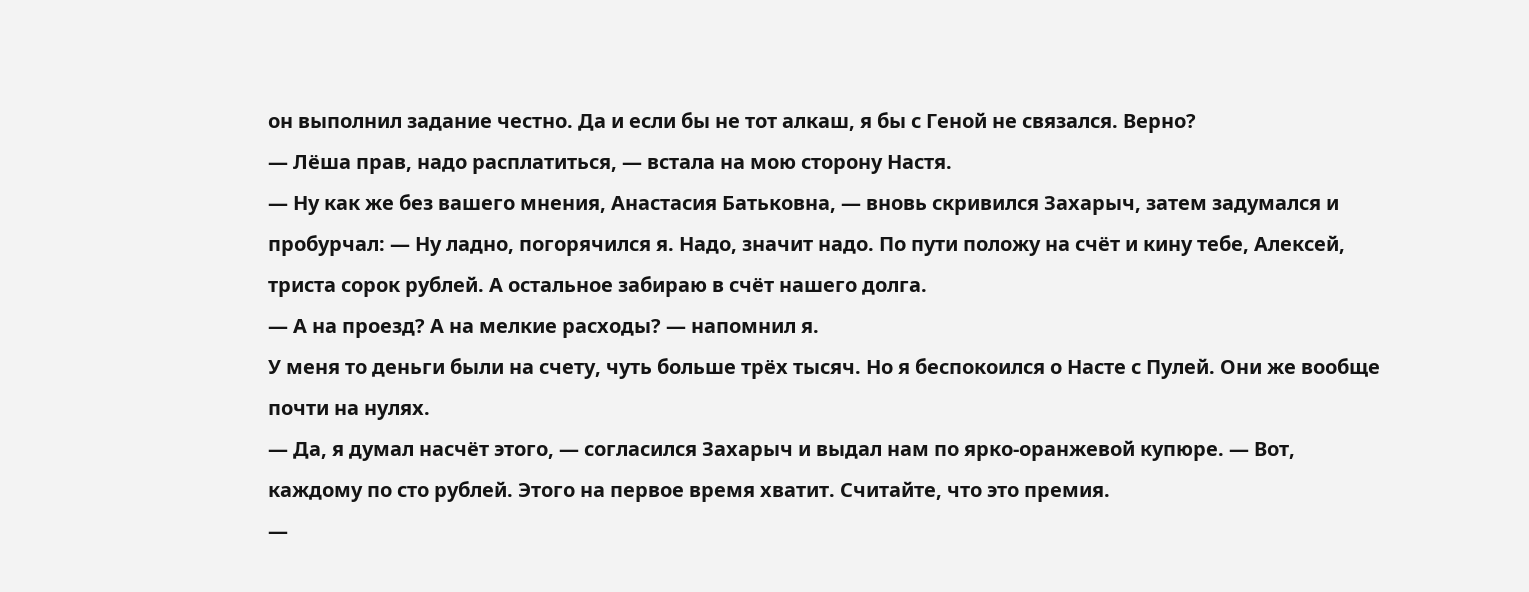он выполнил задание честно. Да и если бы не тот алкаш, я бы с Геной не связался. Верно?
— Лёша прав, надо расплатиться, — встала на мою сторону Настя.
— Ну как же без вашего мнения, Анастасия Батьковна, — вновь скривился Захарыч, затем задумался и пробурчал: — Ну ладно, погорячился я. Надо, значит надо. По пути положу на счёт и кину тебе, Алексей, триста сорок рублей. А остальное забираю в счёт нашего долга.
— А на проезд? А на мелкие расходы? — напомнил я.
У меня то деньги были на счету, чуть больше трёх тысяч. Но я беспокоился о Насте с Пулей. Они же вообще почти на нулях.
— Да, я думал насчёт этого, — согласился Захарыч и выдал нам по ярко-оранжевой купюре. — Вот, каждому по сто рублей. Этого на первое время хватит. Считайте, что это премия.
—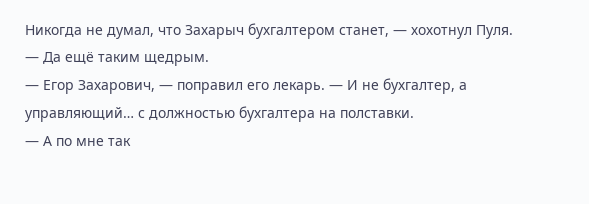Никогда не думал, что Захарыч бухгалтером станет, — хохотнул Пуля. — Да ещё таким щедрым.
— Егор Захарович, — поправил его лекарь. — И не бухгалтер, а управляющий… с должностью бухгалтера на полставки.
— А по мне так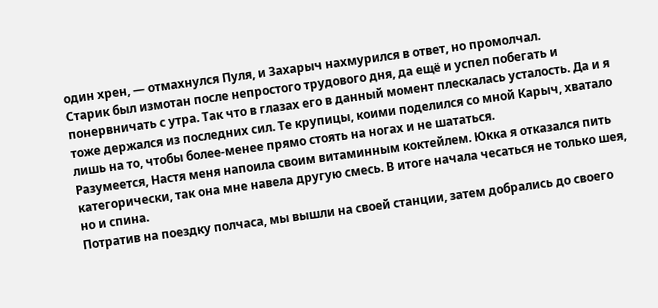один хрен, — отмахнулся Пуля, и Захарыч нахмурился в ответ, но промолчал.
Старик был измотан после непростого трудового дня, да ещё и успел побегать и понервничать с утра. Так что в глазах его в данный момент плескалась усталость. Да и я тоже держался из последних сил. Те крупицы, коими поделился со мной Карыч, хватало лишь на то, чтобы более-менее прямо стоять на ногах и не шататься.
Разумеется, Настя меня напоила своим витаминным коктейлем. Юкка я отказался пить категорически, так она мне навела другую смесь. В итоге начала чесаться не только шея, но и спина.
Потратив на поездку полчаса, мы вышли на своей станции, затем добрались до своего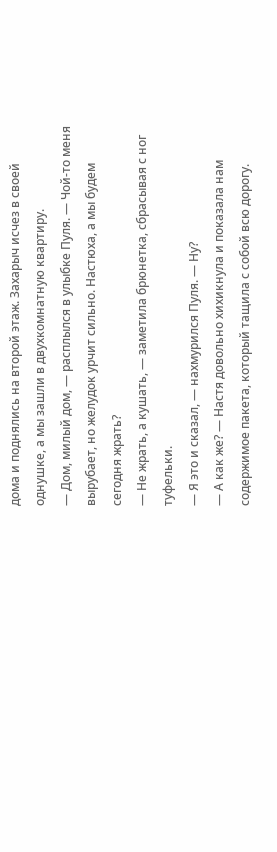дома и поднялись на второй этаж. Захарыч исчез в своей однушке, а мы зашли в двухкомнатную квартиру.
— Дом, милый дом, — расплылся в улыбке Пуля. — Чой-то меня вырубает, но желудок урчит сильно. Настюха, а мы будем сегодня жрать?
— Не жрать, а кушать, — заметила брюнетка, сбрасывая с ног туфельки.
— Я это и сказал, — нахмурился Пуля. — Ну?
— А как же? — Настя довольно хихикнула и показала нам содержимое пакета, который тащила с собой всю дорогу.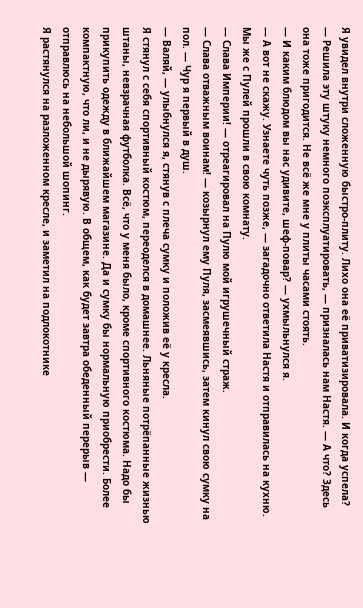Я увидел внутри сложенную быстро-плиту. Лихо она её приватизировала. И когда успела?
— Решила эту штуку немного поэксплуатировать, — призналась нам Настя. — А что? Здесь она тоже пригодится. Не всё же мне у плиты часами стоять.
— И каким блюдом вы нас удивите, шеф-повар? — ухмыльнулся я.
— А вот не скажу. Узнаете чуть позже, — загадочно ответила Настя и отправилась на кухню.
Мы же с Пулей прошли в свою комнату.
— Слава Империи! — отреагировал на Пулю мой игрушечный страж.
— Слава отважным воинам! — козырнул ему Пуля, засмеявшись, затем кинул свою сумку на пол. — Чур я первый в душ.
— Валяй, — улыбнулся я, стянув с плеча сумку и положив её у кресла.
Я стянул с себя спортивный костюм, переоделся в домашнее. Льняные потрёпанные жизнью штаны, невзрачная футболка. Всё, что у меня было, кроме спортивного костюма. Надо бы прикупить одежду в ближайшем магазине. Да и сумку бы нормальную приобрести. Более компактную, что ли, и не дырявую. В общем, как будет завтра обеденный перерыв — отправлюсь на небольшой шопинг.
Я растянулся на разложенном кресле, и заметил на подлокотнике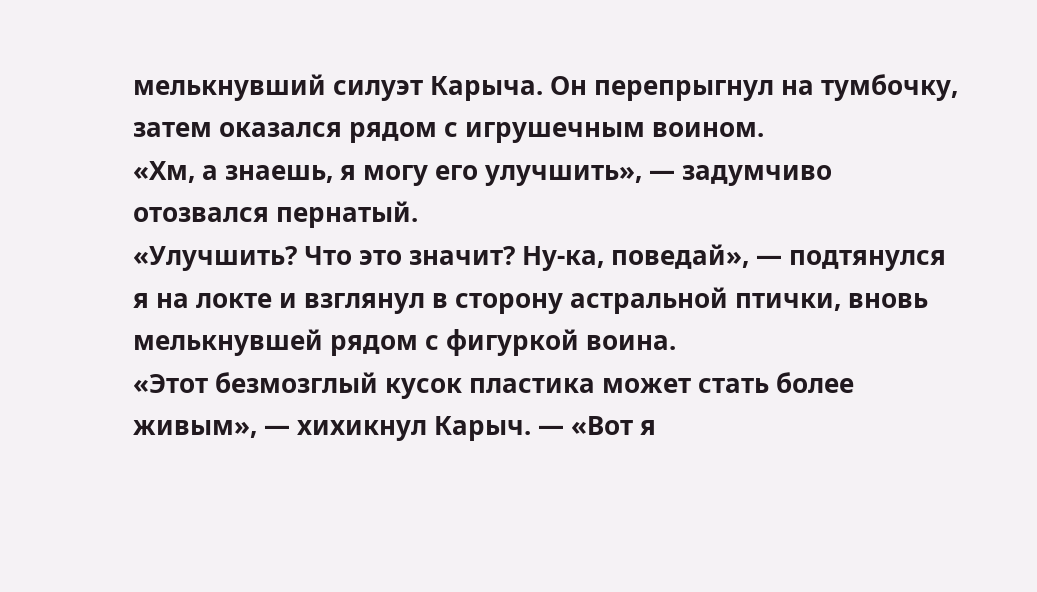мелькнувший силуэт Карыча. Он перепрыгнул на тумбочку, затем оказался рядом с игрушечным воином.
«Хм, а знаешь, я могу его улучшить», — задумчиво отозвался пернатый.
«Улучшить? Что это значит? Ну-ка, поведай», — подтянулся я на локте и взглянул в сторону астральной птички, вновь мелькнувшей рядом с фигуркой воина.
«Этот безмозглый кусок пластика может стать более живым», — хихикнул Карыч. — «Вот я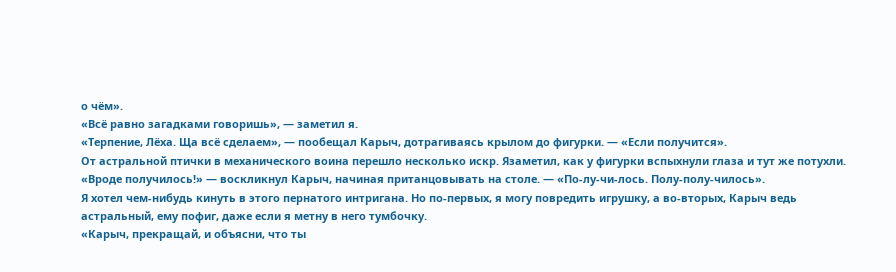о чём».
«Всё равно загадками говоришь», — заметил я.
«Терпение, Лёха. Ща всё сделаем», — пообещал Карыч, дотрагиваясь крылом до фигурки. — «Если получится».
От астральной птички в механического воина перешло несколько искр. Язаметил, как у фигурки вспыхнули глаза и тут же потухли.
«Вроде получилось!» — воскликнул Карыч, начиная пританцовывать на столе. — «По-лу-чи-лось. Полу-полу-чилось».
Я хотел чем-нибудь кинуть в этого пернатого интригана. Но по-первых, я могу повредить игрушку, а во-вторых, Карыч ведь астральный, ему пофиг, даже если я метну в него тумбочку.
«Карыч, прекращай, и объясни, что ты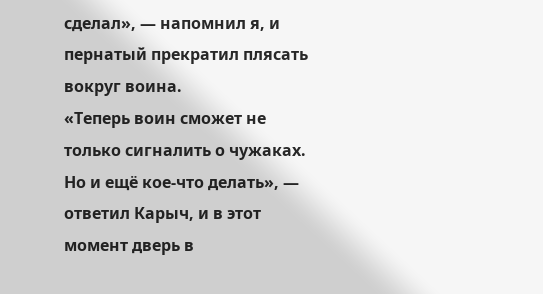сделал», — напомнил я, и пернатый прекратил плясать вокруг воина.
«Теперь воин сможет не только сигналить о чужаках. Но и ещё кое-что делать», — ответил Карыч, и в этот момент дверь в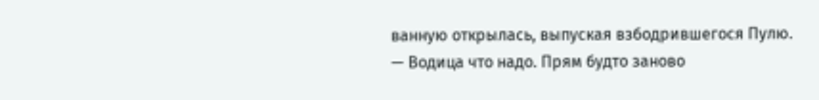ванную открылась, выпуская взбодрившегося Пулю.
— Водица что надо. Прям будто заново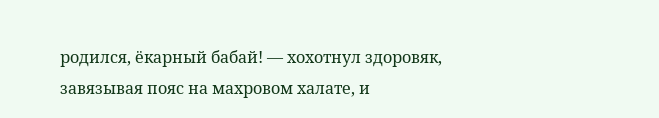родился, ёкарный бабай! — хохотнул здоровяк, завязывая пояс на махровом халате, и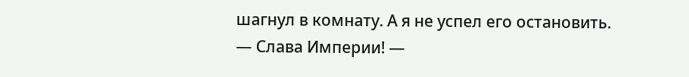шагнул в комнату. А я не успел его остановить.
— Слава Империи! —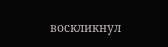воскликнул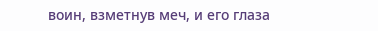воин, взметнув меч, и его глаза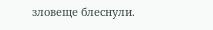зловеще блеснули.